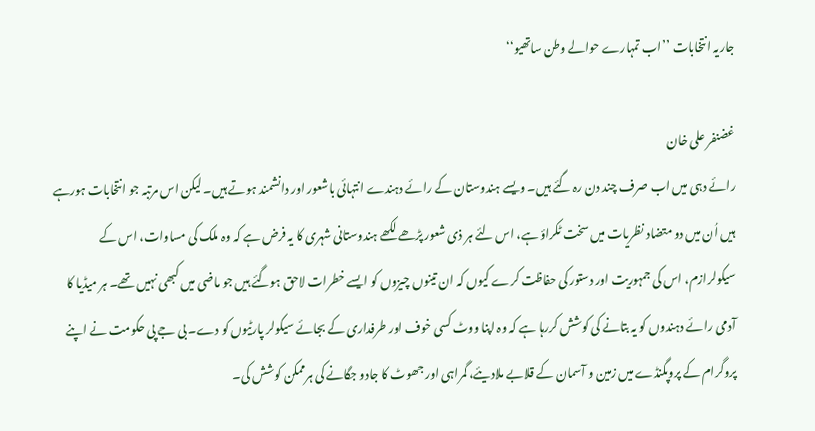جاریہ انتخابات ’’اب تمہارے حوالے وطن ساتھیو‘‘

غضنفر علی خان
رائے دہی میں اب صرف چند دن رہ گئے ہیں۔ ویسے ہندوستان کے رائے دہندے انتہائی باشعور اور دانشمند ہوتے ہیں۔ لیکن اس مرتبہ جو انتخابات ہورہے ہیں اُن میں دو متضاد نظریات میں سخت ٹکراؤ ہے، اس لئے ہر ذی شعور پڑھے لکھے ہندوستانی شہری کا یہ فرض ہے کہ وہ ملک کی مساوات، اس کے سیکولرازم، اس کی جمہوریت اور دستور کی حفاظت کرے کیوں کہ ان تینوں چیزوں کو ایسے خطرات لاحق ہوگئے ہیں جو ماضی میں کبھی نہیں تھے۔ ہر میڈیا کا آدمی رائے دہندوں کو یہ بتانے کی کوشش کررہا ہے کہ وہ اپنا ووٹ کسی خوف اور طرفداری کے بجائے سیکولر پارٹیوں کو دے۔ بی جے پی حکومت نے اپنے پروگرام کے پروپگنڈے میں زمین و آسمان کے قلابے ملادیئے، گمراہی اور جھوٹ کا جادو جگانے کی ہرممکن کوشش کی۔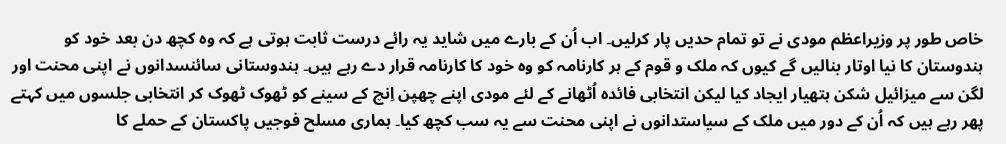خاص طور پر وزیراعظم مودی نے تو تمام حدیں پار کرلیں۔ اب اُن کے بارے میں شاید یہ رائے درست ثابت ہوتی ہے کہ وہ کچھ دن بعد خود کو ہندوستان کا نیا اوتار بنالیں گے کیوں کہ ملک و قوم کے ہر کارنامہ کو وہ خود کا کارنامہ قرار دے رہے ہیں۔ ہندوستانی سائنسدانوں نے اپنی محنت اور لگن سے میزائیل شکن ہتھیار ایجاد کیا لیکن انتخابی فائدہ اُٹھانے کے لئے مودی اپنے چھپن اِنچ کے سینے کو ٹھوک ٹھوک کر انتخابی جلسوں میں کہتے پھر رہے ہیں کہ اُن کے دور میں ملک کے سیاستدانوں نے اپنی محنت سے یہ سب کچھ کیا۔ ہماری مسلح فوجیں پاکستان کے حملے کا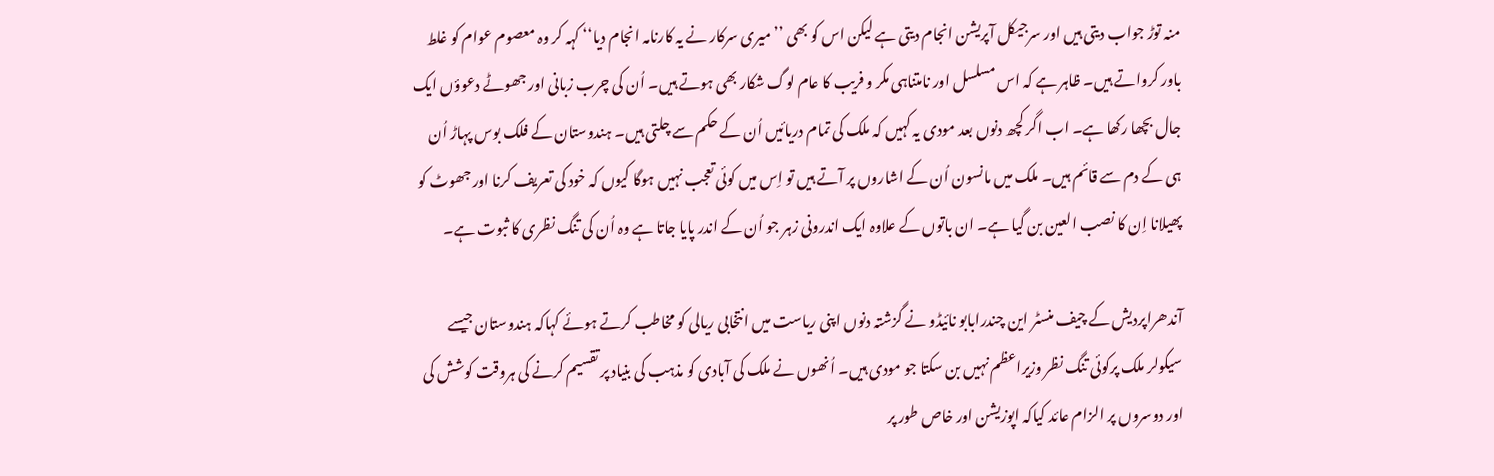منہ توڑ جواب دیتی ہیں اور سرجیکل آپریشن انجام دیتی ہے لیکن اس کو بھی ’’میری سرکار نے یہ کارنامہ انجام دیا‘‘ کہہ کر وہ معصوم عوام کو غلط باور کرواتے ہیں۔ ظاہر ہے کہ اس مسلسل اور نامتناہی مکر و فریب کا عام لوگ شکار بھی ہوتے ہیں۔ اُن کی چرب زبانی اور جھوٹے دعوؤں ایک جال بچھا رکھا ہے۔ اب اگر کچھ دنوں بعد مودی یہ کہیں کہ ملک کی تمام دریائیں اُن کے حکم سے چلتی ہیں۔ ہندوستان کے فلک بوس پہاڑ اُن ہی کے دم سے قائم ہیں۔ ملک میں مانسون اُن کے اشاروں پر آتے ہیں تو اِس میں کوئی تعجب نہیں ہوگا کیوں کہ خود کی تعریف کرنا اور جھوٹ کو پھیلانا اِن کا نصب العین بن گیا ہے۔ ان باتوں کے علاوہ ایک اندرونی زہر جو اُن کے اندر پایا جاتا ہے وہ اُن کی تنگ نظری کا ثبوت ہے۔

آندھراپردیش کے چیف منسٹر این چندرابابو نائیڈو نے گزشتہ دنوں اپنی ریاست میں انتخابی ریالی کو مخاطب کرتے ہوئے کہاکہ ہندوستان جیسے سیکولر ملک پرکوئی تنگ نظر وزیراعظم نہیں بن سکتا جو مودی ہیں۔ اُنھوں نے ملک کی آبادی کو مذہب کی بنیاد پر تقسیم کرنے کی ہروقت کوشش کی اور دوسروں پر الزام عائد کیاکہ اپوزیشن اور خاص طور پر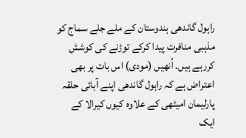راہول گاندھی ہندوستان کے ملے جلے سماج کو مذہبی منافرت پیدا کرکے توڑنے کی کوشش کررہے ہیں۔ اُنھیں (مودی) اس بات پر بھی اعتراض ہے کہ راہول گاندھی اپنے آبائی حلقہ پارلیمان امیٹھی کے علاوہ کیوں کیرالا کے ایک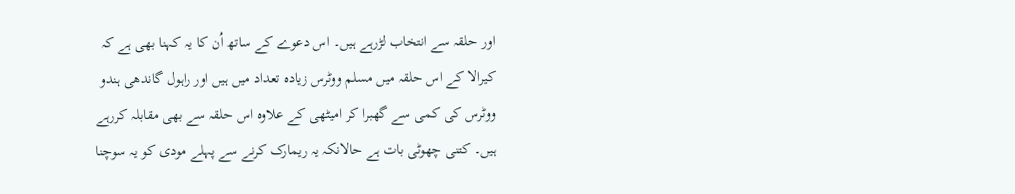اور حلقہ سے انتخاب لڑرہے ہیں۔ اس دعوے کے ساتھ اُن کا یہ کہنا بھی ہے کہ کیرالا کے اس حلقہ میں مسلم ووٹرس زیادہ تعداد میں ہیں اور راہول گاندھی ہندو ووٹرس کی کمی سے گھبرا کر امیٹھی کے علاوہ اس حلقہ سے بھی مقابلہ کررہے ہیں۔ کتنی چھوٹی بات ہے حالانکہ یہ ریمارک کرنے سے پہلے مودی کو یہ سوچنا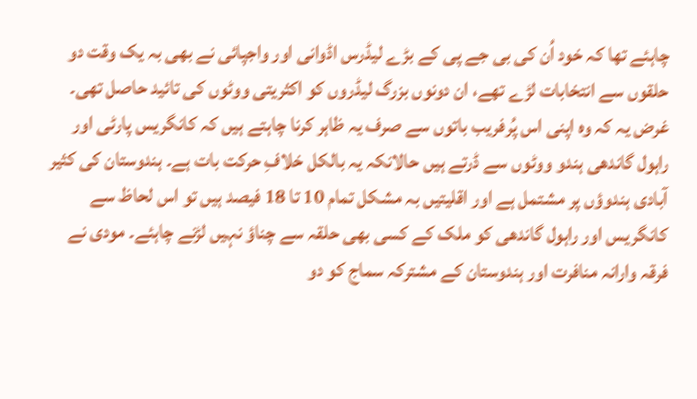چاہئے تھا کہ خود اُن کی بی جے پی کے بڑے لیڈرس اڈوانی اور واجپائی نے بھی بہ یک وقت دو حلقوں سے انتخابات لڑے تھے، ان دونوں بزرگ لیڈروں کو اکثریتی ووٹوں کی تائید حاصل تھی۔ غرض یہ کہ وہ اپنی اس پُرفریب باتوں سے صرف یہ ظاہر کرنا چاہتے ہیں کہ کانگریس پارٹی اور راہول گاندھی ہندو ووٹوں سے ڈرتے ہیں حالانکہ یہ بالکل خلافِ حرکت بات ہے۔ ہندوستان کی کثیر آبادی ہندوؤں پر مشتمل ہے اور اقلیتیں بہ مشکل تمام 10 تا 18 فیصد ہیں تو اس لحاظ سے کانگریس اور راہول گاندھی کو ملک کے کسی بھی حلقہ سے چناؤ نہیں لڑنے چاہئے۔ مودی نے فرقہ وارانہ منافرت اور ہندوستان کے مشترکہ سماج کو دو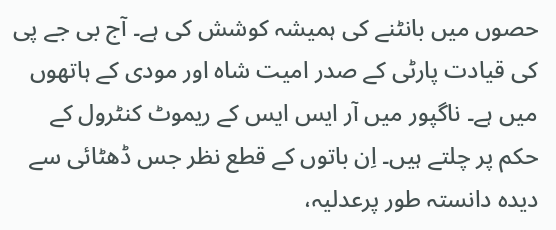حصوں میں بانٹنے کی ہمیشہ کوشش کی ہے۔ آج بی جے پی کی قیادت پارٹی کے صدر امیت شاہ اور مودی کے ہاتھوں میں ہے۔ ناگپور میں آر ایس ایس کے ریموٹ کنٹرول کے حکم پر چلتے ہیں۔ اِن باتوں کے قطع نظر جس ڈھٹائی سے دیدہ دانستہ طور پرعدلیہ،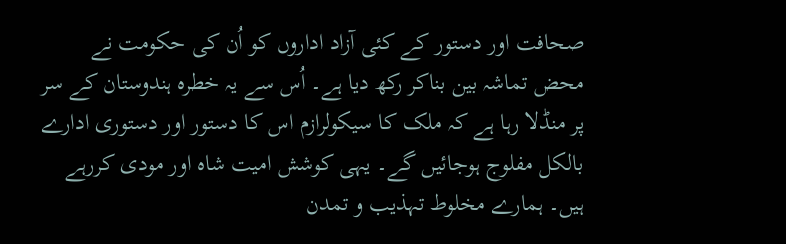صحافت اور دستور کے کئی آزاد اداروں کو اُن کی حکومت نے محض تماشہ بین بناکر رکھ دیا ہے۔ اُس سے یہ خطرہ ہندوستان کے سر پر منڈلا رہا ہے کہ ملک کا سیکولرازم اس کا دستور اور دستوری ادارے بالکل مفلوج ہوجائیں گے۔ یہی کوشش امیت شاہ اور مودی کررہے ہیں۔ ہمارے مخلوط تہذیب و تمدن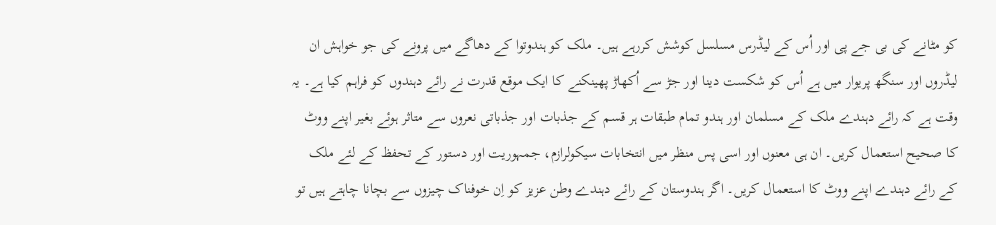کو مٹانے کی بی جے پی اور اُس کے لیڈرس مسلسل کوشش کررہے ہیں۔ ملک کو ہندوتوا کے دھاگے میں پرونے کی جو خواہش ان لیڈروں اور سنگھ پریوار میں ہے اُس کو شکست دینا اور جڑ سے اُکھاڑ پھینکنے کا ایک موقع قدرت نے رائے دہندوں کو فراہم کیا ہے۔ یہ وقت ہے کہ رائے دہندے ملک کے مسلمان اور ہندو تمام طبقات ہر قسم کے جذبات اور جذباتی نعروں سے متاثر ہوئے بغیر اپنے ووٹ کا صحیح استعمال کریں۔ ان ہی معنوں اور اسی پس منظر میں انتخابات سیکولرازم، جمہوریت اور دستور کے تحفظ کے لئے ملک کے رائے دہندے اپنے ووٹ کا استعمال کریں۔ اگر ہندوستان کے رائے دہندے وطن عزیز کو اِن خوفناک چیزوں سے بچانا چاہتے ہیں تو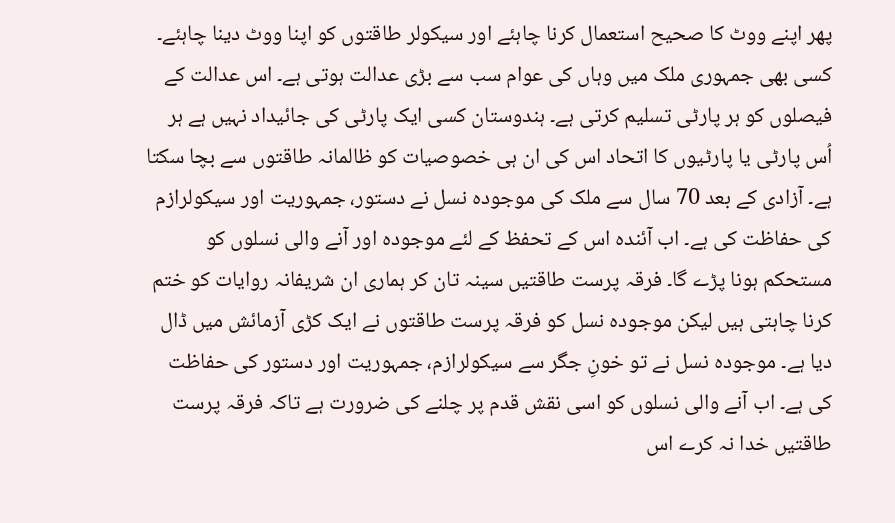پھر اپنے ووٹ کا صحیح استعمال کرنا چاہئے اور سیکولر طاقتوں کو اپنا ووٹ دینا چاہئے۔ کسی بھی جمہوری ملک میں وہاں کی عوام سب سے بڑی عدالت ہوتی ہے۔ اس عدالت کے فیصلوں کو ہر پارٹی تسلیم کرتی ہے۔ ہندوستان کسی ایک پارٹی کی جائیداد نہیں ہے ہر اُس پارٹی یا پارٹیوں کا اتحاد اس کی ان ہی خصوصیات کو ظالمانہ طاقتوں سے بچا سکتا ہے۔ آزادی کے بعد 70 سال سے ملک کی موجودہ نسل نے دستور، جمہوریت اور سیکولرازم کی حفاظت کی ہے۔ اب آئندہ اس کے تحفظ کے لئے موجودہ اور آنے والی نسلوں کو مستحکم ہونا پڑے گا۔ فرقہ پرست طاقتیں سینہ تان کر ہماری ان شریفانہ روایات کو ختم کرنا چاہتی ہیں لیکن موجودہ نسل کو فرقہ پرست طاقتوں نے ایک کڑی آزمائش میں ڈال دیا ہے۔ موجودہ نسل نے تو خونِ جگر سے سیکولرازم، جمہوریت اور دستور کی حفاظت کی ہے۔ اب آنے والی نسلوں کو اسی نقش قدم پر چلنے کی ضرورت ہے تاکہ فرقہ پرست طاقتیں خدا نہ کرے اس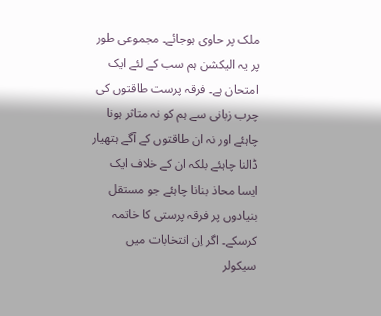ملک پر حاوی ہوجائے۔ مجموعی طور پر یہ الیکشن ہم سب کے لئے ایک امتحان ہے۔ فرقہ پرست طاقتوں کی چرب زبانی سے ہم کو نہ متاثر ہونا چاہئے اور نہ ان طاقتوں کے آگے ہتھیار ڈالنا چاہئے بلکہ ان کے خلاف ایک ایسا محاذ بنانا چاہئے جو مستقل بنیادوں پر فرقہ پرستی کا خاتمہ کرسکے۔ اگر اِن انتخابات میں سیکولر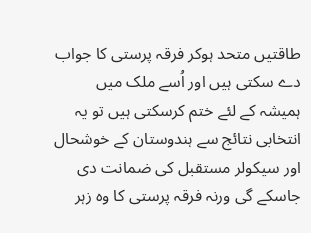طاقتیں متحد ہوکر فرقہ پرستی کا جواب دے سکتی ہیں اور اُسے ملک میں ہمیشہ کے لئے ختم کرسکتی ہیں تو یہ انتخابی نتائج سے ہندوستان کے خوشحال اور سیکولر مستقبل کی ضمانت دی جاسکے گی ورنہ فرقہ پرستی کا وہ زہر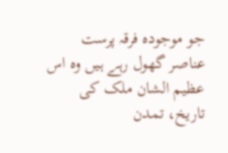جو موجودہ فرقہ پرست عناصر گھول رہے ہیں وہ اس عظیم الشان ملک کی تاریخ، تمدن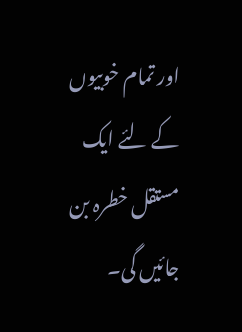اور تمام خوبیوں کے لئے ایک مستقل خطرہ بن جائیں گی۔